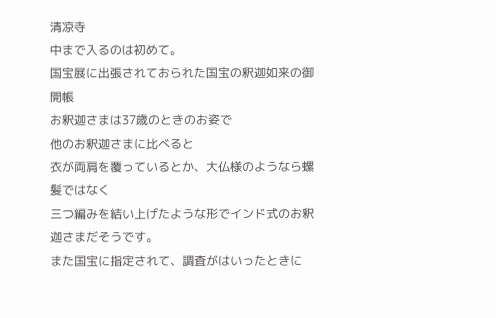清凉寺
中まで入るのは初めて。
国宝展に出張されておられた国宝の釈迦如来の御開帳
お釈迦さまは37歳のときのお姿で
他のお釈迦さまに比べると
衣が両肩を覆っているとか、大仏様のようなら螺髪ではなく
三つ編みを結い上げたような形でインド式のお釈迦さまだそうです。
また国宝に指定されて、調査がはいったときに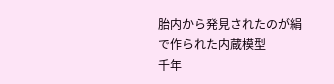胎内から発見されたのが絹で作られた内蔵模型
千年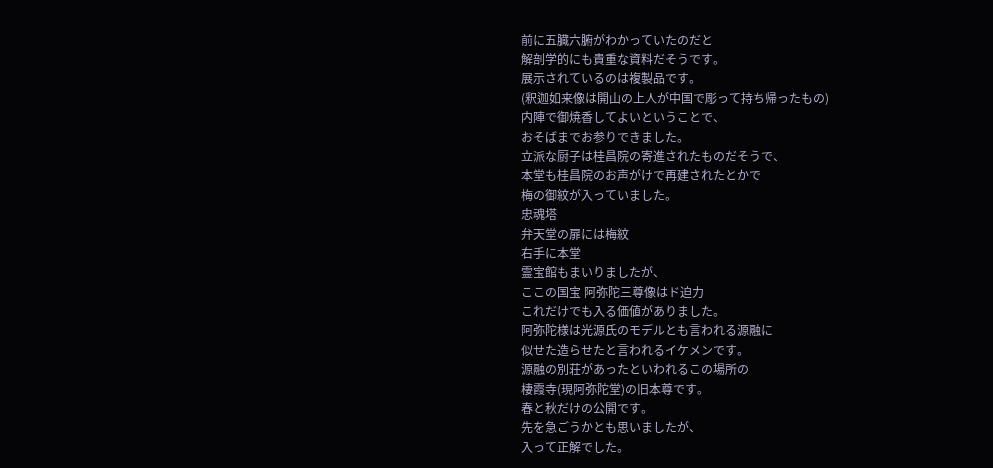前に五臓六腑がわかっていたのだと
解剖学的にも貴重な資料だそうです。
展示されているのは複製品です。
(釈迦如来像は開山の上人が中国で彫って持ち帰ったもの)
内陣で御焼香してよいということで、
おそばまでお参りできました。
立派な厨子は桂昌院の寄進されたものだそうで、
本堂も桂昌院のお声がけで再建されたとかで
梅の御紋が入っていました。
忠魂塔
弁天堂の扉には梅紋
右手に本堂
霊宝館もまいりましたが、
ここの国宝 阿弥陀三尊像はド迫力
これだけでも入る価値がありました。
阿弥陀様は光源氏のモデルとも言われる源融に
似せた造らせたと言われるイケメンです。
源融の別荘があったといわれるこの場所の
棲霞寺(現阿弥陀堂)の旧本尊です。
春と秋だけの公開です。
先を急ごうかとも思いましたが、
入って正解でした。